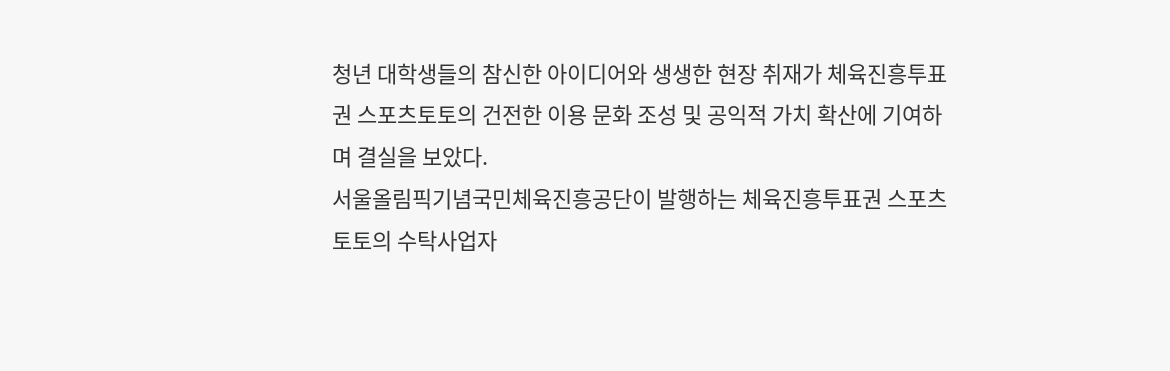청년 대학생들의 참신한 아이디어와 생생한 현장 취재가 체육진흥투표권 스포츠토토의 건전한 이용 문화 조성 및 공익적 가치 확산에 기여하며 결실을 보았다.
서울올림픽기념국민체육진흥공단이 발행하는 체육진흥투표권 스포츠토토의 수탁사업자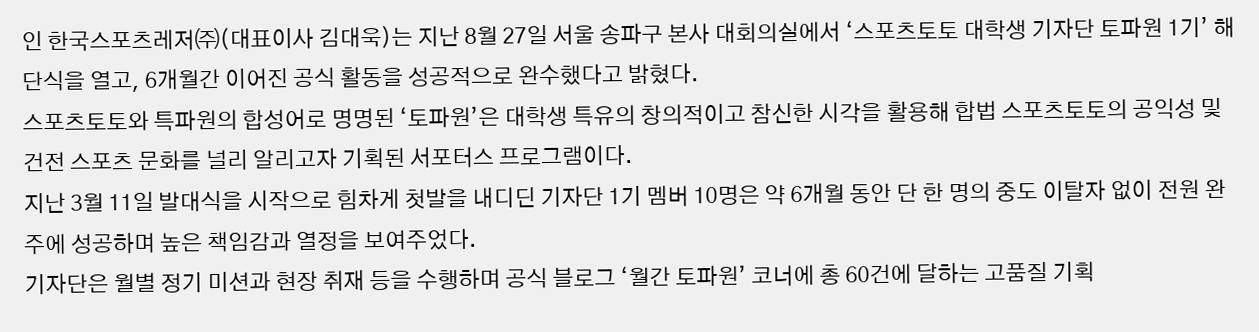인 한국스포츠레저㈜(대표이사 김대욱)는 지난 8월 27일 서울 송파구 본사 대회의실에서 ‘스포츠토토 대학생 기자단 토파원 1기’ 해단식을 열고, 6개월간 이어진 공식 활동을 성공적으로 완수했다고 밝혔다.
스포츠토토와 특파원의 합성어로 명명된 ‘토파원’은 대학생 특유의 창의적이고 참신한 시각을 활용해 합법 스포츠토토의 공익성 및 건전 스포츠 문화를 널리 알리고자 기획된 서포터스 프로그램이다.
지난 3월 11일 발대식을 시작으로 힘차게 첫발을 내디딘 기자단 1기 멤버 10명은 약 6개월 동안 단 한 명의 중도 이탈자 없이 전원 완주에 성공하며 높은 책임감과 열정을 보여주었다.
기자단은 월별 정기 미션과 현장 취재 등을 수행하며 공식 블로그 ‘월간 토파원’ 코너에 총 60건에 달하는 고품질 기획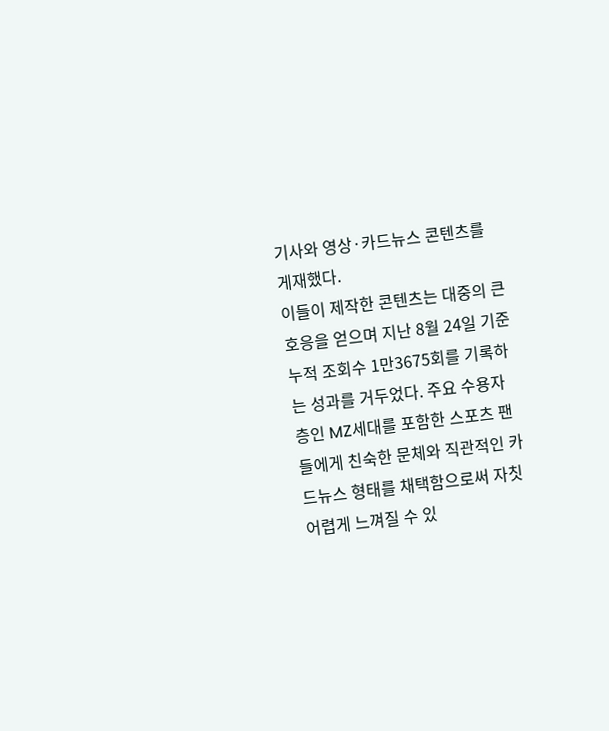기사와 영상·카드뉴스 콘텐츠를 게재했다.
이들이 제작한 콘텐츠는 대중의 큰 호응을 얻으며 지난 8월 24일 기준 누적 조회수 1만3675회를 기록하는 성과를 거두었다. 주요 수용자층인 MZ세대를 포함한 스포츠 팬들에게 친숙한 문체와 직관적인 카드뉴스 형태를 채택함으로써 자칫 어렵게 느껴질 수 있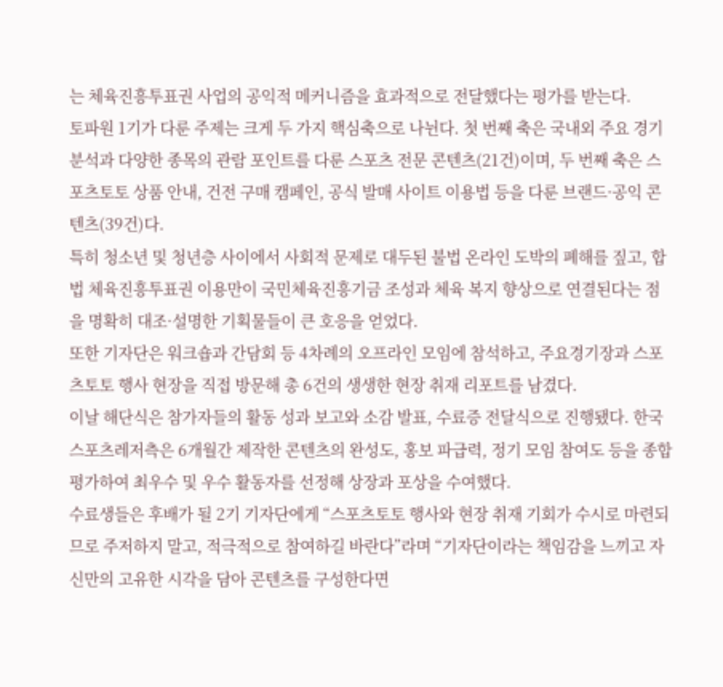는 체육진흥투표권 사업의 공익적 메커니즘을 효과적으로 전달했다는 평가를 받는다.
토파원 1기가 다룬 주제는 크게 두 가지 핵심축으로 나뉜다. 첫 번째 축은 국내외 주요 경기 분석과 다양한 종목의 관람 포인트를 다룬 스포츠 전문 콘텐츠(21건)이며, 두 번째 축은 스포츠토토 상품 안내, 건전 구매 캠페인, 공식 발매 사이트 이용법 등을 다룬 브랜드·공익 콘텐츠(39건)다.
특히 청소년 및 청년층 사이에서 사회적 문제로 대두된 불법 온라인 도박의 폐해를 짚고, 합법 체육진흥투표권 이용만이 국민체육진흥기금 조성과 체육 복지 향상으로 연결된다는 점을 명확히 대조·설명한 기획물들이 큰 호응을 얻었다.
또한 기자단은 워크숍과 간담회 등 4차례의 오프라인 모임에 참석하고, 주요경기장과 스포츠토토 행사 현장을 직접 방문해 총 6건의 생생한 현장 취재 리포트를 남겼다.
이날 해단식은 참가자들의 활동 성과 보고와 소감 발표, 수료증 전달식으로 진행됐다. 한국스포츠레저측은 6개월간 제작한 콘텐츠의 완성도, 홍보 파급력, 정기 모임 참여도 등을 종합 평가하여 최우수 및 우수 활동자를 선정해 상장과 포상을 수여했다.
수료생들은 후배가 될 2기 기자단에게 “스포츠토토 행사와 현장 취재 기회가 수시로 마련되므로 주저하지 말고, 적극적으로 참여하길 바란다”라며 “기자단이라는 책임감을 느끼고 자신만의 고유한 시각을 담아 콘텐츠를 구성한다면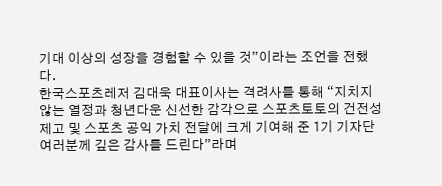기대 이상의 성장을 경험할 수 있을 것”이라는 조언을 전했다.
한국스포츠레저 김대욱 대표이사는 격려사를 통해 “지치지 않는 열정과 청년다운 신선한 감각으로 스포츠토토의 건전성 제고 및 스포츠 공익 가치 전달에 크게 기여해 준 1기 기자단 여러분께 깊은 감사를 드린다”라며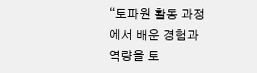“토파원 활동 과정에서 배운 경험과 역량을 토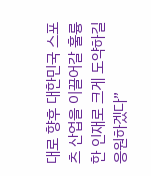대로 향후 대한민국 스포츠 산업을 이끌어갈 훌륭한 인재로 크게 도약하길 응원하겠다”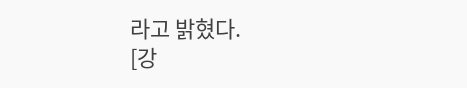라고 밝혔다.
[강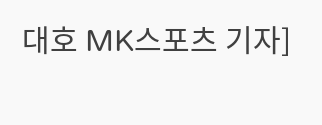대호 MK스포츠 기자]